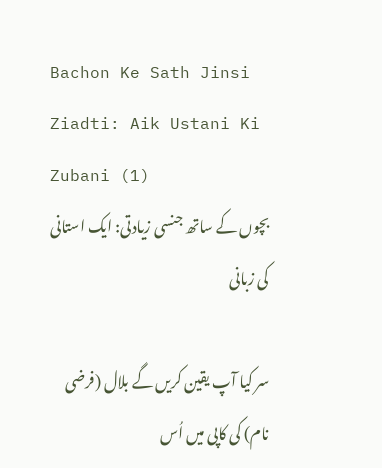Bachon Ke Sath Jinsi Ziadti: Aik Ustani Ki Zubani (1)
بچوں کے ساتھ جنسی زیادتی: ایک استانی کی زبانی

سر کیا آپ یقین کریں گے بلال (فرضی نام) کی کاپی میں اُس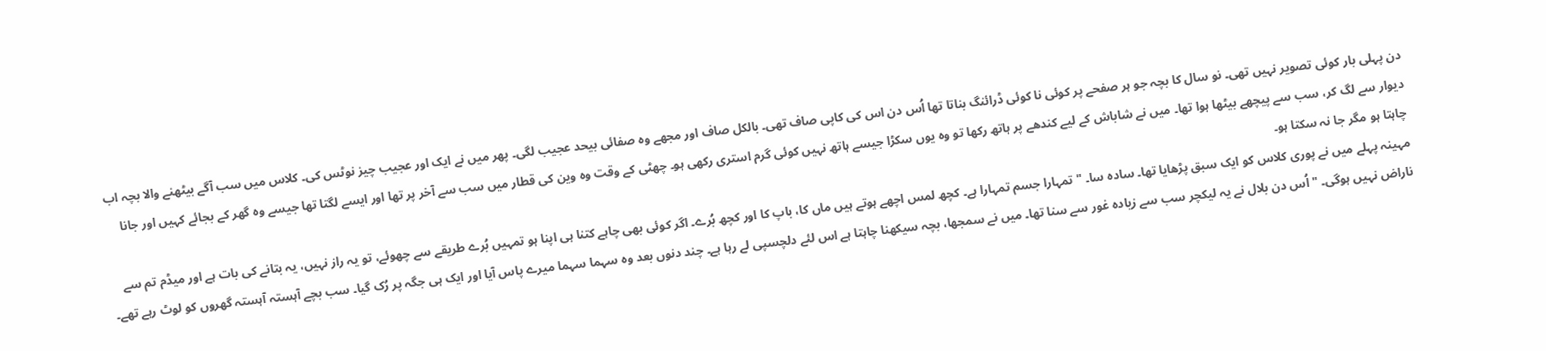دن پہلی بار کوئی تصویر نہیں تھی۔ نو سال کا بچہ جو ہر صفحے پر کوئی نا کوئی ڈرائنگ بناتا تھا اُس دن اس کی کاپی صاف تھی۔ بالکل صاف اور مجھے وہ صفائی بیحد عجیب لگی۔ پھر میں نے ایک اور عجیب چیز نوٹس کی۔ کلاس میں سب آگے بیٹھنے والا بچہ اب دیوار سے لگ کر، سب سے پیچھے بیٹھا ہوا تھا۔ میں نے شاباش کے لیے کندھے پر ہاتھ رکھا تو وہ یوں سکڑا جیسے ہاتھ نہیں کوئی گرم استری رکھی ہو۔ چھٹی کے وقت وہ وین کی قطار میں سب سے آخر پر تھا اور ایسے لگتا تھا جیسے وہ گھر کے بجائے کہیں اور جانا چاہتا ہو مگر جا نہ سکتا ہو۔
مہینہ پہلے میں نے پوری کلاس کو ایک سبق پڑھایا تھا۔ سادہ سا۔ "تمہارا جسم تمہارا ہے۔ کچھ لمس اچھے ہوتے ہیں ماں کا، باپ کا اور کچھ بُرے۔ اگر کوئی بھی چاہے کتنا ہی اپنا ہو تمہیں بُرے طریقے سے چھوئے، تو یہ راز نہیں، یہ بتانے کی بات ہے اور میڈم تم سے ناراض نہیں ہوگی۔ " اُس دن بلال نے یہ لیکچر سب سے زیادہ غور سے سنا تھا۔ میں نے سمجھا، بچہ سیکھنا چاہتا ہے اس لئے دلچسپی لے رہا ہے۔ چند دنوں بعد وہ سہما سہما میرے پاس آیا اور ایک ہی جگہ پر رُک گیا۔ سب بچے آہستہ آہستہ گھروں کو لوٹ رہے تھے۔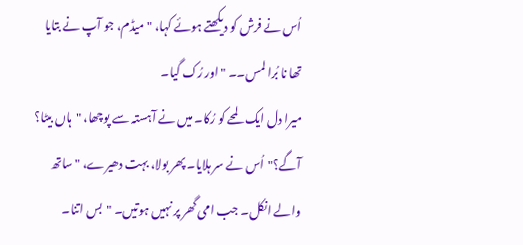اُس نے فرش کو دیکھتے ہوئے کہا، "میڈم، جو آپ نے بتایا تھا نا بُرا لمس۔۔ "اور رُک گیا۔
میرا دل ایک لمحے کو رُکا۔ میں نے آہستہ سے پوچھا، "ہاں بیٹا؟ آگے؟"اُس نے سر ہلایا۔ پھر بولا، بہت دھیرے، "ساتھ والے انکل۔ جب امی گھر پر نہیں ہوتیں۔ "بس اتنا۔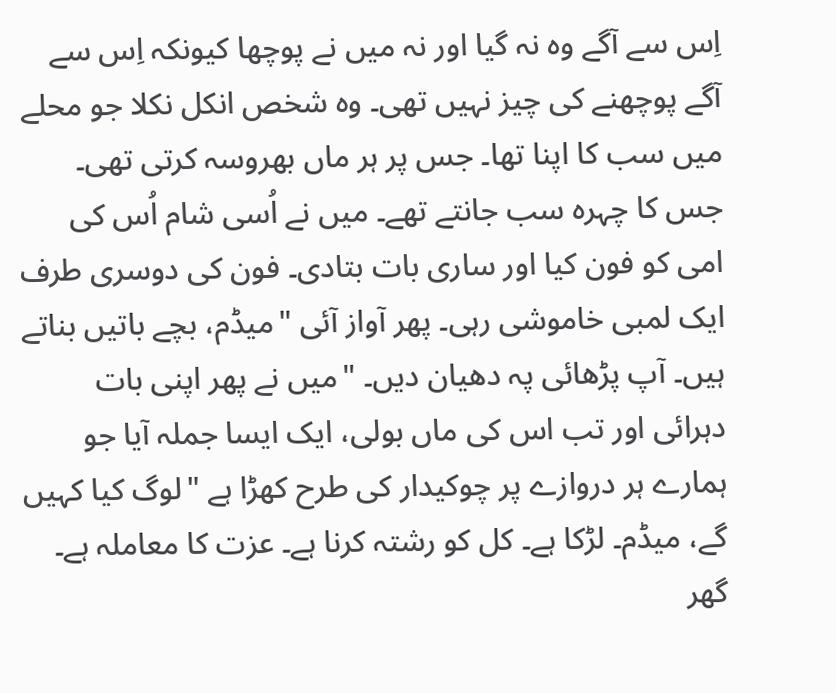اِس سے آگے وہ نہ گیا اور نہ میں نے پوچھا کیونکہ اِس سے آگے پوچھنے کی چیز نہیں تھی۔ وہ شخص انکل نکلا جو محلے میں سب کا اپنا تھا۔ جس پر ہر ماں بھروسہ کرتی تھی۔ جس کا چہرہ سب جانتے تھے۔ میں نے اُسی شام اُس کی امی کو فون کیا اور ساری بات بتادی۔ فون کی دوسری طرف ایک لمبی خاموشی رہی۔ پھر آواز آئی "میڈم، بچے باتیں بناتے ہیں۔ آپ پڑھائی پہ دھیان دیں۔ "میں نے پھر اپنی بات دہرائی اور تب اس کی ماں بولی، ایک ایسا جملہ آیا جو ہمارے ہر دروازے پر چوکیدار کی طرح کھڑا ہے "لوگ کیا کہیں گے، میڈم۔ لڑکا ہے۔ کل کو رشتہ کرنا ہے۔ عزت کا معاملہ ہے۔ گھر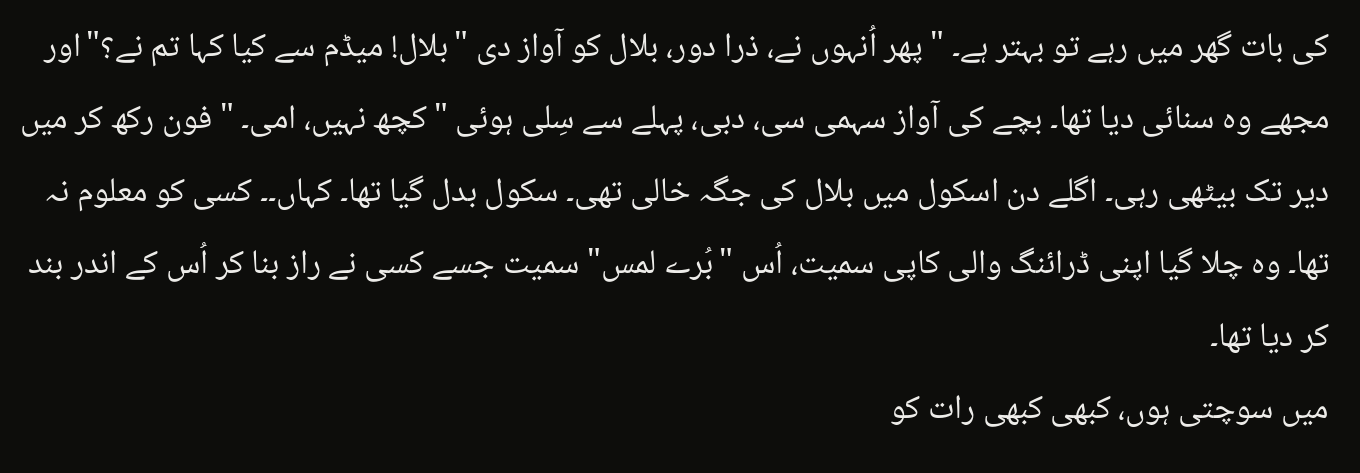کی بات گھر میں رہے تو بہتر ہے۔ " پھر اُنہوں نے، ذرا دور، بلال کو آواز دی "بلال! میڈم سے کیا کہا تم نے؟"اور مجھے وہ سنائی دیا تھا۔ بچے کی آواز سہمی سی، دبی، پہلے سے سِلی ہوئی "کچھ نہیں، امی۔ " فون رکھ کر میں دیر تک بیٹھی رہی۔ اگلے دن اسکول میں بلال کی جگہ خالی تھی۔ سکول بدل گیا تھا۔ کہاں۔۔ کسی کو معلوم نہ تھا۔ وہ چلا گیا اپنی ڈرائنگ والی کاپی سمیت، اُس "بُرے لمس" سمیت جسے کسی نے راز بنا کر اُس کے اندر بند کر دیا تھا۔
میں سوچتی ہوں، کبھی کبھی رات کو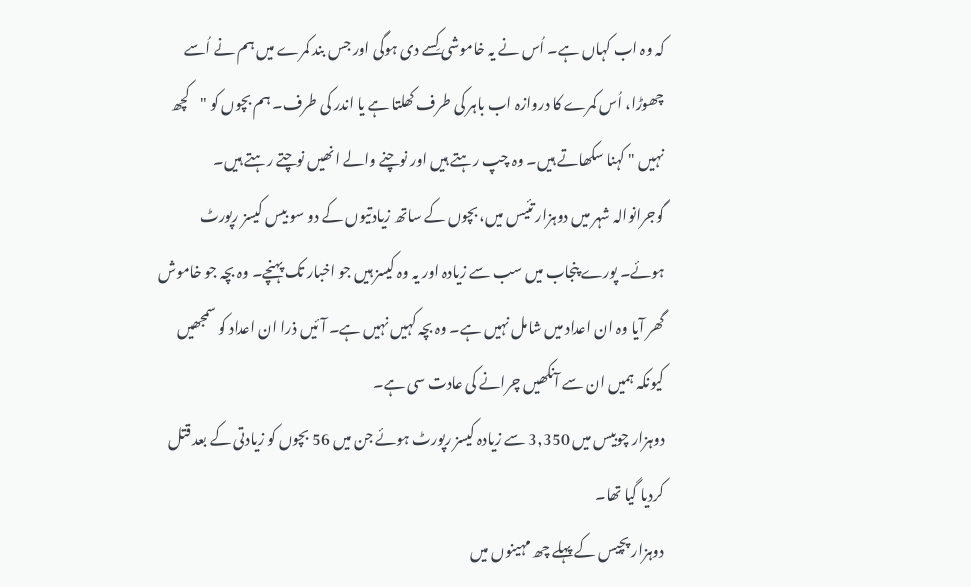کہ وہ اب کہاں ہے۔ اُس نے یہ خاموشی کِسے دی ہوگی اور جس بند کمرے میں ہم نے اُسے چھوڑا، اُس کمرے کا دروازہ اب باہر کی طرف کھلتا ہے یا اندر کی طرف۔ ہم بچوں کو "کچھ نہیں " کہنا سکھاتے ہیں۔ وہ چپ رہتے ہیں اور نوچنے والے انھیں نوچتے رہتے ہیں۔
گوجرانوالہ شہر میں دوہزار تئیس میں، بچوں کے ساتھ زیادتیوں کے دو سو بیس کیسز رپورٹ ہوئے۔ پورے پنجاب میں سب سے زیادہ اور یہ وہ کیسز ہیں جو اخبار تک پہنچے۔ وہ بچہ جو خاموش گھر آیا وہ ان اعداد میں شامل نہیں ہے۔ وہ بچہ کہیں نہیں ہے۔ آئیں ذرا ان اعداد کو سمجھیں کیونکہ ہمیں ان سے آنکھیں چرانے کی عادت سی ہے۔
دوہزار چوبیس میں 3,350 سے زیادہ کیسز رپورٹ ہوئے جن میں 56 بچوں کو زیادتی کے بعد قتل کردیا گیا تھا۔
دوہزار پچیس کے پہلے چھ مہینوں میں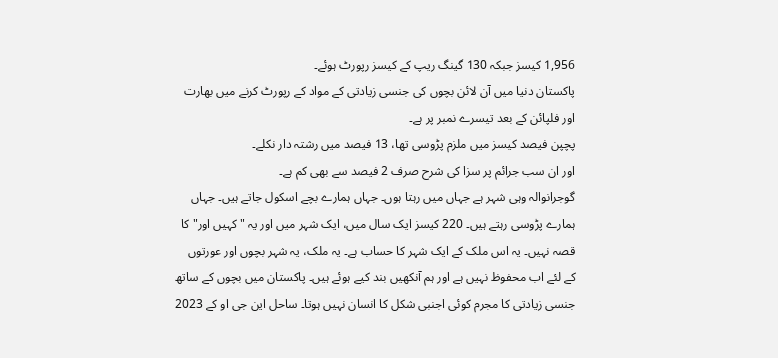1,956 کیسز جبکہ 130 گینگ ریپ کے کیسز رپورٹ ہوئے۔
پاکستان دنیا میں آن لائن بچوں کی جنسی زیادتی کے مواد کے رپورٹ کرنے میں بھارت اور فلپائن کے بعد تیسرے نمبر پر ہے۔
پچپن فیصد کیسز میں ملزم پڑوسی تھا، 13 فیصد میں رشتہ دار نکلے۔
اور ان سب جرائم پر سزا کی شرح صرف 2 فیصد سے بھی کم ہے۔
گوجرانوالہ وہی شہر ہے جہاں میں رہتا ہوں۔ جہاں ہمارے بچے اسکول جاتے ہیں۔ جہاں ہمارے پڑوسی رہتے ہیں۔ 220 کیسز ایک سال میں، ایک شہر میں اور یہ "کہیں اور" کا قصہ نہیں۔ یہ اس ملک کے ایک شہر کا حساب ہے۔ یہ ملک، یہ شہر بچوں اور عورتوں کے لئے اب محفوظ نہیں ہے اور ہم آنکھیں بند کیے ہوئے ہیں۔ پاکستان میں بچوں کے ساتھ جنسی زیادتی کا مجرم کوئی اجنبی شکل کا انسان نہیں ہوتا۔ ساحل این جی او کے 2023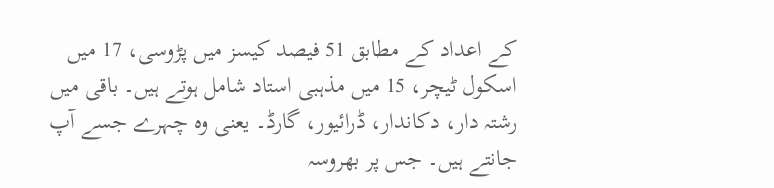کے اعداد کے مطابق 51 فیصد کیسز میں پڑوسی، 17 میں اسکول ٹیچر، 15 میں مذہبی استاد شامل ہوتے ہیں۔ باقی میں رشتہ دار، دکاندار، ڈرائیور، گارڈ۔ یعنی وہ چہرے جسے آپ جانتے ہیں۔ جس پر بھروسہ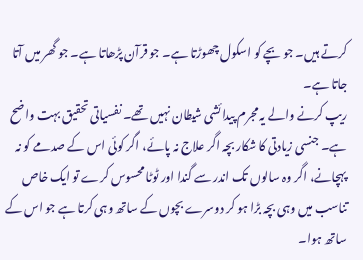کرتے ہیں۔ جو بچے کو اسکول چھوڑتا ہے۔ جو قرآن پڑھاتا ہے۔ جو گھر میں آتا جاتا ہے۔
ریپ کرنے والے یہ مجرم پیدائشی شیطان نہیں تھے۔ نفسیاتی تحقیق بہت واضح ہے۔ جنسی زیادتی کا شکار بچہ اگر علاج نہ پائے، اگر کوئی اس کے صدمے کو نہ پہچانے، اگر وہ سالوں تک اندر سے گندا اور ٹوٹا محسوس کرے تو ایک خاص تناسب میں وہی بچہ بڑا ہو کر دوسرے بچوں کے ساتھ وہی کرتا ہے جو اس کے ساتھ ہوا۔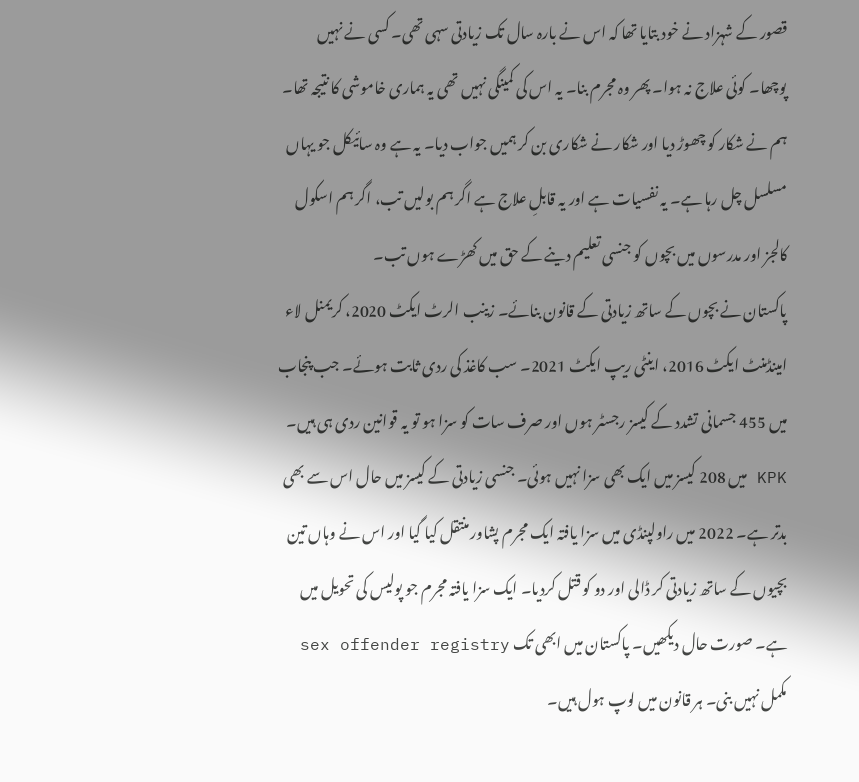قصور کے شہزاد نے خود بتایا تھا کہ اس نے بارہ سال تک زیادتی سہی تھی۔ کسی نے نہیں پوچھا۔ کوئی علاج نہ ہوا۔ پھر وہ مجرم بنا۔ یہ اس کی کمینگی نہیں تھی یہ ہماری خاموشی کا نتیجہ تھا۔ ہم نے شکار کو چھوڑ دیا اور شکار نے شکاری بن کر ہمیں جواب دیا۔ یہ ہے وہ سائیکل جو یہاں مسلسل چل رہا ہے۔ یہ نفسیات ہے اور یہ قابلِ علاج ہے اگر ہم بولیں تب، اگر ہم اسکول کالجز اور مدرسوں میں بچوں کو جنسی تعلیم دینے کے حق میں کھڑے ہوں تب۔
پاکستان نے بچوں کے ساتھ زیادتی کے قانون بنائے۔ زینب الرٹ ایکٹ 2020، کریمنل لاء امینڈمنٹ ایکٹ 2016، اینٹی ریپ ایکٹ 2021۔ سب کاغذ کی ردی ثابت ہوئے۔ جب پنجاب میں 455 جسمانی تشدد کے کیسز رجسٹر ہوں اور صرف سات کو سزا ہو تو یہ قوانین ردی ہی ہیں۔ KPK میں 208 کیسز میں ایک بھی سزا نہیں ہوئی۔ جنسی زیادتی کے کیسز میں حال اس سے بھی بدتر ہے۔ 2022 میں راولپنڈی میں سزا یافتہ ایک مجرم پشاور منتقل کیا گیا اور اس نے وہاں تین بچیوں کے ساتھ زیادتی کر ڈالی اور دو کو قتل کردیا۔ ایک سزا یافتہ مجرم جو پولیس کی تحویل میں ہے۔ صورت حال دیکھیں۔ پاکستان میں ابھی تک sex offender registry مکمل نہیں بنی۔ ہر قانون میں لوپ ہول ہیں۔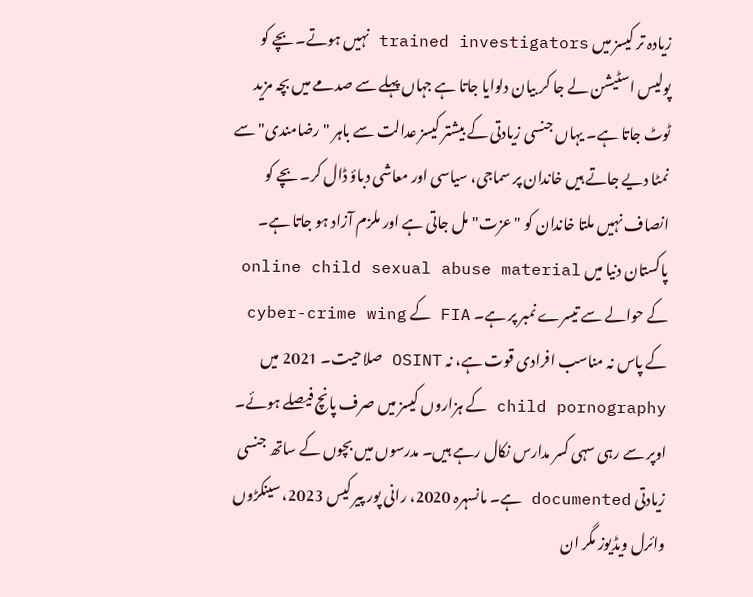زیادہ تر کیسز میں trained investigators نہیں ہوتے۔ بچے کو پولیس اسٹیشن لے جا کر بیان دلوایا جاتا ہے جہاں پہلے سے صدمے میں بچہ مزید ٹوٹ جاتا ہے۔ یہاں جنسی زیادتی کے بیشتر کیسز عدالت سے باہر "رضامندی" سے نمٹا دیے جاتے ہیں خاندان پر سماجی، سیاسی اور معاشی دباؤ ڈال کر۔ بچے کو انصاف نہیں ملتا خاندان کو "عزت" مل جاتی ہے اور ملزم آزاد ہو جاتا ہے۔
پاکستان دنیا میں online child sexual abuse material کے حوالے سے تیسرے نمبر پر ہے۔ FIA کے cyber-crime wing کے پاس نہ مناسب افرادی قوت ہے، نہ OSINT صلاحیت۔ 2021 میں child pornography کے ہزاروں کیسز میں صرف پانچ فیصلے ہوئے۔ اوپر سے رہی سہی کسر مدارس نکال رہے ہیں۔ مدرسوں میں بچوں کے ساتھ جنسی زیادتی documented ہے۔ مانسہرہ 2020، رانی پور پیر کیس 2023، سینکڑوں وائرل ویڈیوز مگر ان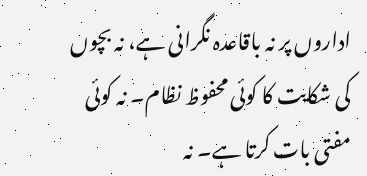اداروں پر نہ باقاعدہ نگرانی ہے، نہ بچوں کی شکایت کا کوئی محفوظ نظام۔ نہ کوئی مفتی بات کرتا ہے۔ نہ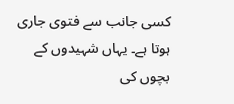کسی جانب سے فتوی جاری ہوتا ہے۔ یہاں شہیدوں کے بچوں کی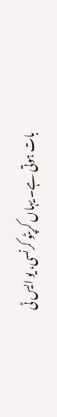بات ہوتی ہے۔ یہاں کرپٹو کرنسی، یو ایس ٹی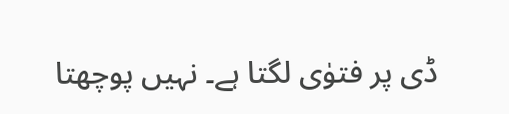ڈی پر فتوٰی لگتا ہے۔ نہیں پوچھتا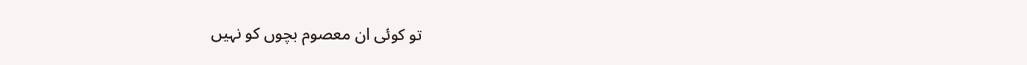تو کوئی ان معصوم بچوں کو نہیں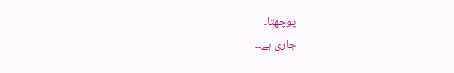پوچھتا۔
جاری ہے۔۔